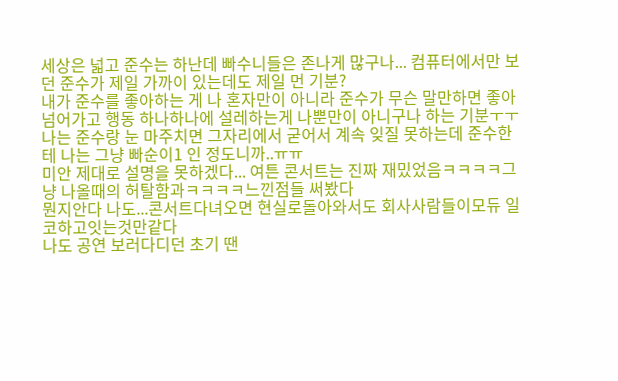세상은 넓고 준수는 하난데 빠수니들은 존나게 많구나... 컴퓨터에서만 보던 준수가 제일 가까이 있는데도 제일 먼 기분?
내가 준수를 좋아하는 게 나 혼자만이 아니라 준수가 무슨 말만하면 좋아 넘어가고 행동 하나하나에 설레하는게 나뿐만이 아니구나 하는 기분ㅜㅜ
나는 준수랑 눈 마주치면 그자리에서 굳어서 계속 잊질 못하는데 준수한테 나는 그냥 빠순이1 인 정도니까..ㅠㅠ
미안 제대로 설명을 못하겠다... 여튼 콘서트는 진짜 재밌었음ㅋㅋㅋㅋ그냥 나올때의 허탈함과ㅋㅋㅋㅋ느낀점들 써봤다
뭔지안다 나도...콘서트다녀오면 현실로돌아와서도 회사사람들이모듀 일코하고잇는것만같다
나도 공연 보러다디던 초기 땐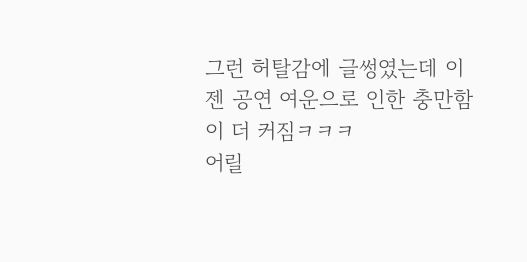그런 허탈감에 글썽였는데 이젠 공연 여운으로 인한 충만함이 더 커짐ㅋㅋㅋ
어릴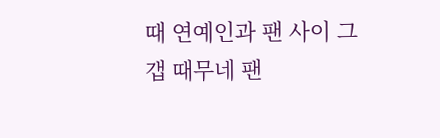때 연예인과 팬 사이 그 갭 때무네 팬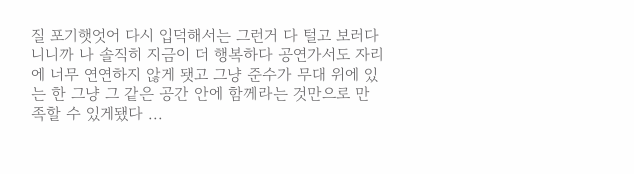질 포기햇엇어 다시 입덕해서는 그런거 다 털고 보러다니니까 나 솔직히 지금이 더 행복하다 공연가서도 자리에 너무 연연하지 않게 됏고 그냥 준수가 무대 위에 있는 한 그냥 그 같은 공간 안에 함께라는 것만으로 만족할 수 있게됐다 ...